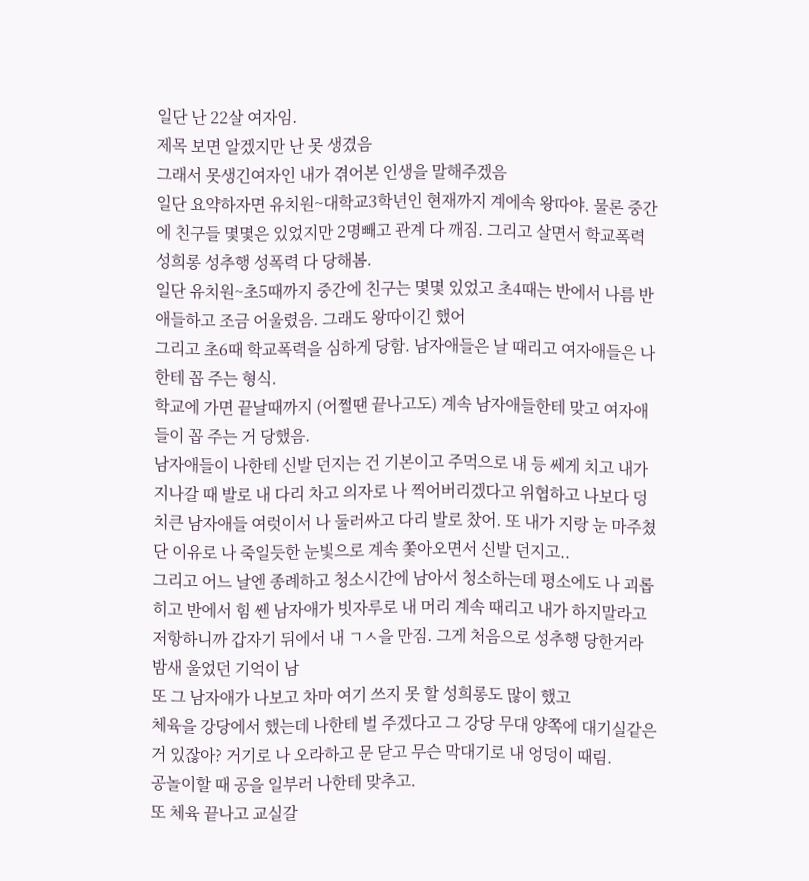일단 난 22살 여자임.
제목 보면 알겠지만 난 못 생겼음
그래서 못생긴여자인 내가 겪어본 인생을 말해주겠음
일단 요약하자면 유치원~대학교3학년인 현재까지 계에속 왕따야. 물론 중간에 친구들 몇몇은 있었지만 2명빼고 관계 다 깨짐. 그리고 살면서 학교폭력 성희롱 성추행 성폭력 다 당해봄.
일단 유치원~초5때까지 중간에 친구는 몇몇 있었고 초4때는 반에서 나름 반애들하고 조금 어울렸음. 그래도 왕따이긴 했어
그리고 초6때 학교폭력을 심하게 당함. 남자애들은 날 때리고 여자애들은 나한테 꼽 주는 형식.
학교에 가면 끝날때까지 (어쩔땐 끝나고도) 계속 남자애들한테 맞고 여자애들이 꼽 주는 거 당했음.
남자애들이 나한테 신발 던지는 건 기본이고 주먹으로 내 등 쎄게 치고 내가 지나갈 때 발로 내 다리 차고 의자로 나 찍어버리겠다고 위협하고 나보다 덩치큰 남자애들 여럿이서 나 둘러싸고 다리 발로 찼어. 또 내가 지랑 눈 마주쳤단 이유로 나 죽일듯한 눈빛으로 계속 쫓아오면서 신발 던지고..
그리고 어느 날엔 종례하고 청소시간에 남아서 청소하는데 평소에도 나 괴롭히고 반에서 힘 쎈 남자애가 빗자루로 내 머리 계속 때리고 내가 하지말라고 저항하니까 갑자기 뒤에서 내 ㄱㅅ을 만짐. 그게 처음으로 성추행 당한거라 밤새 울었던 기억이 남
또 그 남자애가 나보고 차마 여기 쓰지 못 할 성희롱도 많이 했고
체육을 강당에서 했는데 나한테 벌 주겠다고 그 강당 무대 양쪽에 대기실같은거 있잖아? 거기로 나 오라하고 문 닫고 무슨 막대기로 내 엉덩이 때림.
공놀이할 때 공을 일부러 나한테 맞추고.
또 체육 끝나고 교실갈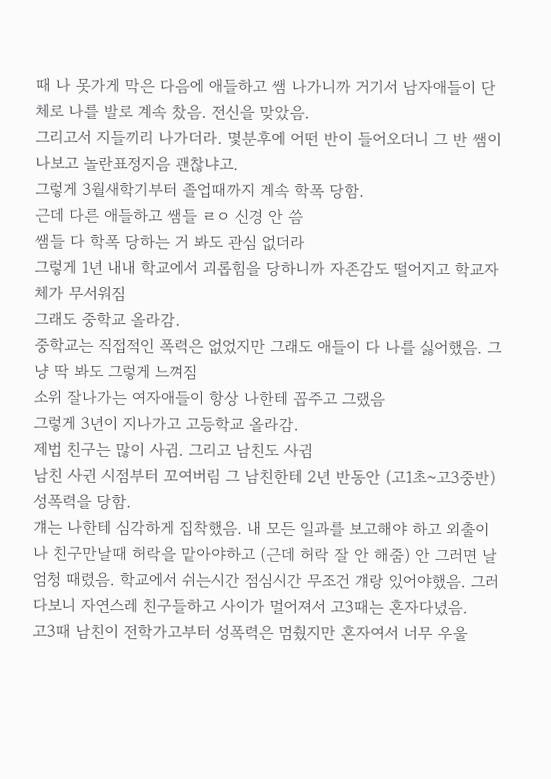때 나 못가게 막은 다음에 애들하고 쌤 나가니까 거기서 남자애들이 단체로 나를 발로 계속 찼음. 전신을 맞았음.
그리고서 지들끼리 나가더라. 몇분후에 어떤 반이 들어오더니 그 반 쌤이 나보고 놀란표정지음 괜찮냐고.
그렇게 3월새학기부터 졸업때까지 계속 학폭 당함.
근데 다른 애들하고 쌤들 ㄹㅇ 신경 안 씀
쌤들 다 학폭 당하는 거 봐도 관심 없더라
그렇게 1년 내내 학교에서 괴롭힘을 당하니까 자존감도 떨어지고 학교자체가 무서워짐
그래도 중학교 올라감.
중학교는 직접적인 폭력은 없었지만 그래도 애들이 다 나를 싫어했음. 그냥 딱 봐도 그렇게 느껴짐
소위 잘나가는 여자애들이 항상 나한테 꼽주고 그랬음
그렇게 3년이 지나가고 고등학교 올라감.
제법 친구는 많이 사귐. 그리고 남친도 사귐
남친 사귄 시점부터 꼬여버림 그 남친한테 2년 반동안 (고1초~고3중반) 성폭력을 당함.
걔는 나한테 심각하게 집착했음. 내 모든 일과를 보고해야 하고 외출이나 친구만날때 허락을 맡아야하고 (근데 허락 잘 안 해줌) 안 그러면 날 엄청 때렸음. 학교에서 쉬는시간 점심시간 무조건 걔랑 있어야했음. 그러다보니 자연스레 친구들하고 사이가 멀어져서 고3때는 혼자다녔음.
고3때 남친이 전학가고부터 성폭력은 멈췄지만 혼자여서 너무 우울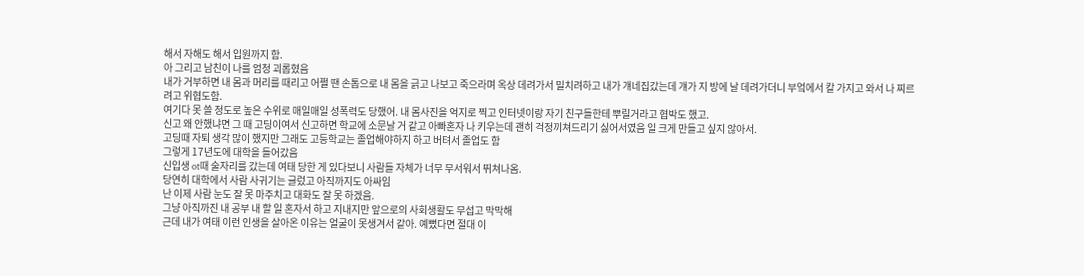해서 자해도 해서 입원까지 함.
아 그리고 남친이 나를 엄청 괴롭혔음
내가 거부하면 내 몸과 머리를 때리고 어쩔 땐 손톱으로 내 몸을 긁고 나보고 죽으라며 옥상 데려가서 밀치려하고 내가 걔네집갔는데 걔가 지 방에 날 데려가더니 부엌에서 칼 가지고 와서 나 찌르려고 위협도함.
여기다 못 쓸 정도로 높은 수위로 매일매일 성폭력도 당했어. 내 몸사진을 억지로 찍고 인터넷이랑 자기 친구들한테 뿌릴거라고 협박도 했고.
신고 왜 안했냐면 그 때 고딩이여서 신고하면 학교에 소문날 거 같고 아빠혼자 나 키우는데 괜히 걱정끼쳐드리기 싫어서였음 일 크게 만들고 싶지 않아서.
고딩때 자퇴 생각 많이 했지만 그래도 고등학교는 졸업해야하지 하고 버텨서 졸업도 함
그렇게 17년도에 대학을 들어갔음
신입생 ot때 술자리를 갔는데 여태 당한 게 있다보니 사람들 자체가 너무 무서워서 뛰쳐나옴.
당연히 대학에서 사람 사귀기는 글렀고 아직까지도 아싸임
난 이제 사람 눈도 잘 못 마주치고 대화도 잘 못 하겠음.
그냥 아직까진 내 공부 내 할 일 혼자서 하고 지내지만 앞으로의 사회생활도 무섭고 막막해
근데 내가 여태 이런 인생을 살아온 이유는 얼굴이 못생겨서 같아. 예뻤다면 절대 이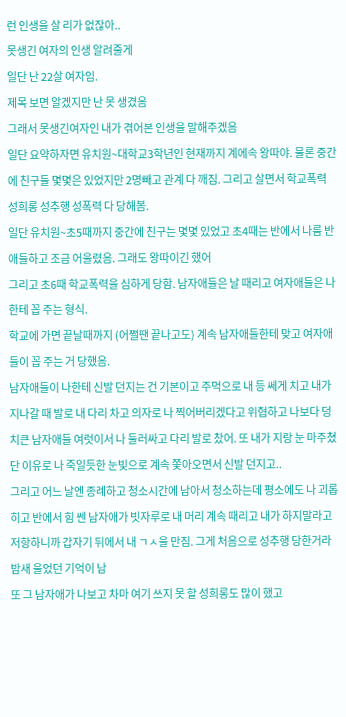런 인생을 살 리가 없잖아..
못생긴 여자의 인생 알려줄게
일단 난 22살 여자임.
제목 보면 알겠지만 난 못 생겼음
그래서 못생긴여자인 내가 겪어본 인생을 말해주겠음
일단 요약하자면 유치원~대학교3학년인 현재까지 계에속 왕따야. 물론 중간에 친구들 몇몇은 있었지만 2명빼고 관계 다 깨짐. 그리고 살면서 학교폭력 성희롱 성추행 성폭력 다 당해봄.
일단 유치원~초5때까지 중간에 친구는 몇몇 있었고 초4때는 반에서 나름 반애들하고 조금 어울렸음. 그래도 왕따이긴 했어
그리고 초6때 학교폭력을 심하게 당함. 남자애들은 날 때리고 여자애들은 나한테 꼽 주는 형식.
학교에 가면 끝날때까지 (어쩔땐 끝나고도) 계속 남자애들한테 맞고 여자애들이 꼽 주는 거 당했음.
남자애들이 나한테 신발 던지는 건 기본이고 주먹으로 내 등 쎄게 치고 내가 지나갈 때 발로 내 다리 차고 의자로 나 찍어버리겠다고 위협하고 나보다 덩치큰 남자애들 여럿이서 나 둘러싸고 다리 발로 찼어. 또 내가 지랑 눈 마주쳤단 이유로 나 죽일듯한 눈빛으로 계속 쫓아오면서 신발 던지고..
그리고 어느 날엔 종례하고 청소시간에 남아서 청소하는데 평소에도 나 괴롭히고 반에서 힘 쎈 남자애가 빗자루로 내 머리 계속 때리고 내가 하지말라고 저항하니까 갑자기 뒤에서 내 ㄱㅅ을 만짐. 그게 처음으로 성추행 당한거라 밤새 울었던 기억이 남
또 그 남자애가 나보고 차마 여기 쓰지 못 할 성희롱도 많이 했고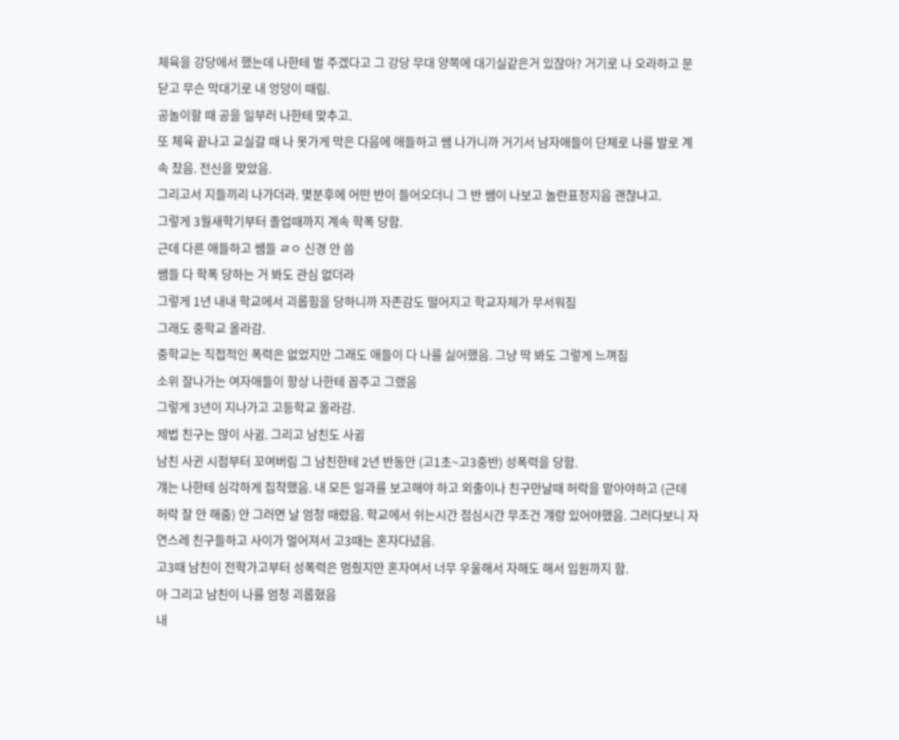체육을 강당에서 했는데 나한테 벌 주겠다고 그 강당 무대 양쪽에 대기실같은거 있잖아? 거기로 나 오라하고 문 닫고 무슨 막대기로 내 엉덩이 때림.
공놀이할 때 공을 일부러 나한테 맞추고.
또 체육 끝나고 교실갈 때 나 못가게 막은 다음에 애들하고 쌤 나가니까 거기서 남자애들이 단체로 나를 발로 계속 찼음. 전신을 맞았음.
그리고서 지들끼리 나가더라. 몇분후에 어떤 반이 들어오더니 그 반 쌤이 나보고 놀란표정지음 괜찮냐고.
그렇게 3월새학기부터 졸업때까지 계속 학폭 당함.
근데 다른 애들하고 쌤들 ㄹㅇ 신경 안 씀
쌤들 다 학폭 당하는 거 봐도 관심 없더라
그렇게 1년 내내 학교에서 괴롭힘을 당하니까 자존감도 떨어지고 학교자체가 무서워짐
그래도 중학교 올라감.
중학교는 직접적인 폭력은 없었지만 그래도 애들이 다 나를 싫어했음. 그냥 딱 봐도 그렇게 느껴짐
소위 잘나가는 여자애들이 항상 나한테 꼽주고 그랬음
그렇게 3년이 지나가고 고등학교 올라감.
제법 친구는 많이 사귐. 그리고 남친도 사귐
남친 사귄 시점부터 꼬여버림 그 남친한테 2년 반동안 (고1초~고3중반) 성폭력을 당함.
걔는 나한테 심각하게 집착했음. 내 모든 일과를 보고해야 하고 외출이나 친구만날때 허락을 맡아야하고 (근데 허락 잘 안 해줌) 안 그러면 날 엄청 때렸음. 학교에서 쉬는시간 점심시간 무조건 걔랑 있어야했음. 그러다보니 자연스레 친구들하고 사이가 멀어져서 고3때는 혼자다녔음.
고3때 남친이 전학가고부터 성폭력은 멈췄지만 혼자여서 너무 우울해서 자해도 해서 입원까지 함.
아 그리고 남친이 나를 엄청 괴롭혔음
내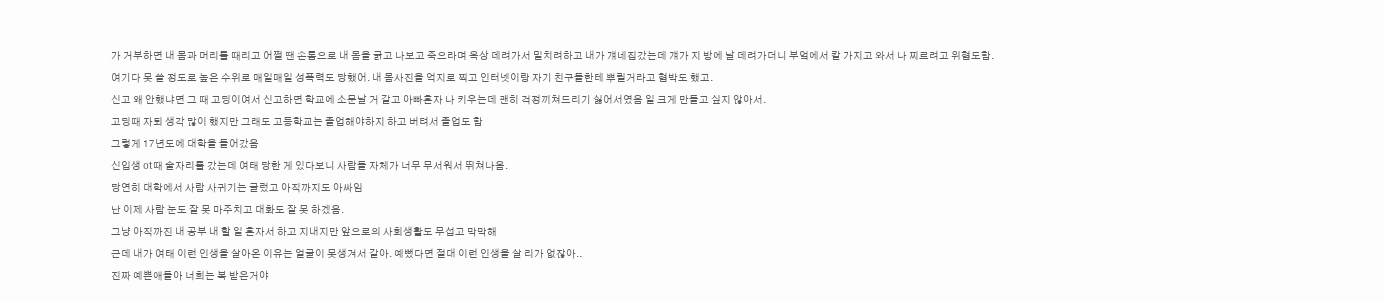가 거부하면 내 몸과 머리를 때리고 어쩔 땐 손톱으로 내 몸을 긁고 나보고 죽으라며 옥상 데려가서 밀치려하고 내가 걔네집갔는데 걔가 지 방에 날 데려가더니 부엌에서 칼 가지고 와서 나 찌르려고 위협도함.
여기다 못 쓸 정도로 높은 수위로 매일매일 성폭력도 당했어. 내 몸사진을 억지로 찍고 인터넷이랑 자기 친구들한테 뿌릴거라고 협박도 했고.
신고 왜 안했냐면 그 때 고딩이여서 신고하면 학교에 소문날 거 같고 아빠혼자 나 키우는데 괜히 걱정끼쳐드리기 싫어서였음 일 크게 만들고 싶지 않아서.
고딩때 자퇴 생각 많이 했지만 그래도 고등학교는 졸업해야하지 하고 버텨서 졸업도 함
그렇게 17년도에 대학을 들어갔음
신입생 ot때 술자리를 갔는데 여태 당한 게 있다보니 사람들 자체가 너무 무서워서 뛰쳐나옴.
당연히 대학에서 사람 사귀기는 글렀고 아직까지도 아싸임
난 이제 사람 눈도 잘 못 마주치고 대화도 잘 못 하겠음.
그냥 아직까진 내 공부 내 할 일 혼자서 하고 지내지만 앞으로의 사회생활도 무섭고 막막해
근데 내가 여태 이런 인생을 살아온 이유는 얼굴이 못생겨서 같아. 예뻤다면 절대 이런 인생을 살 리가 없잖아..
진짜 예쁜애들아 너희는 복 받은거야